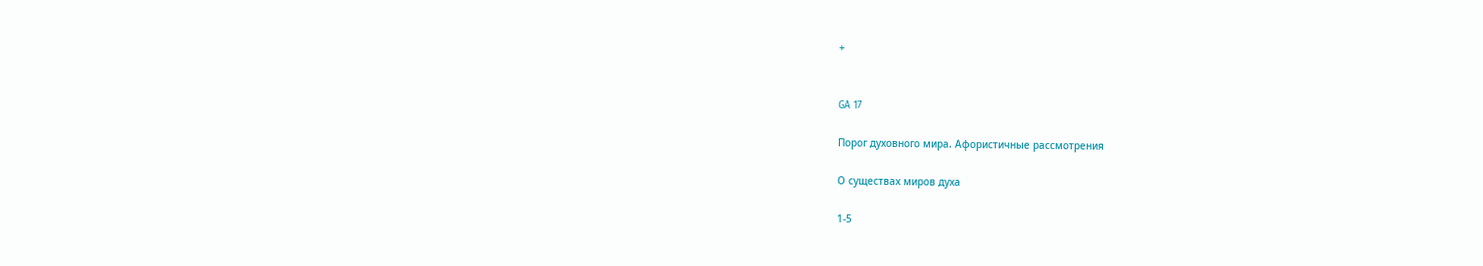+


GA 17

Порог духовного мира. Афористичные рассмотрения

О существах миров духа

1-5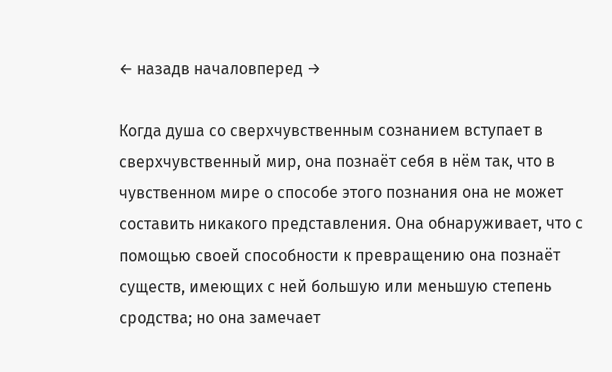← назадв началовперед →

Когда душа со сверхчувственным сознанием вступает в сверхчувственный мир, она познаёт себя в нём так, что в чувственном мире о способе этого познания она не может составить никакого представления. Она обнаруживает, что с помощью своей способности к превращению она познаёт существ, имеющих с ней большую или меньшую степень сродства; но она замечает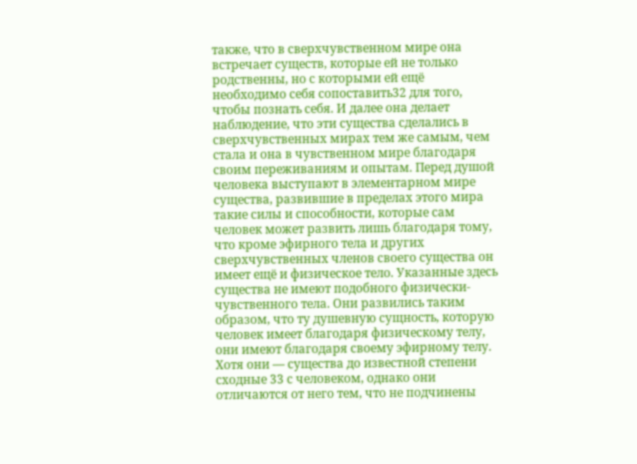также, что в сверхчувственном мире она встречает существ, которые ей не только родственны, но с которыми ей ещё необходимо себя сопоставить32 для того, чтобы познать себя. И далее она делает наблюдение, что эти существа сделались в сверхчувственных мирах тем же самым, чем стала и она в чувственном мире благодаря своим переживаниям и опытам. Перед душой человека выступают в элементарном мире существа, развившие в пределах этого мира такие силы и способности, которые сам человек может развить лишь благодаря тому, что кроме эфирного тела и других сверхчувственных членов своего существа он имеет ещё и физическое тело. Указанные здесь существа не имеют подобного физически-чувственного тела. Они развились таким образом, что ту душевную сущность, которую человек имеет благодаря физическому телу, они имеют благодаря своему эфирному телу. Хотя они — существа до известной степени сходные 33 с человеком, однако они отличаются от него тем, что не подчинены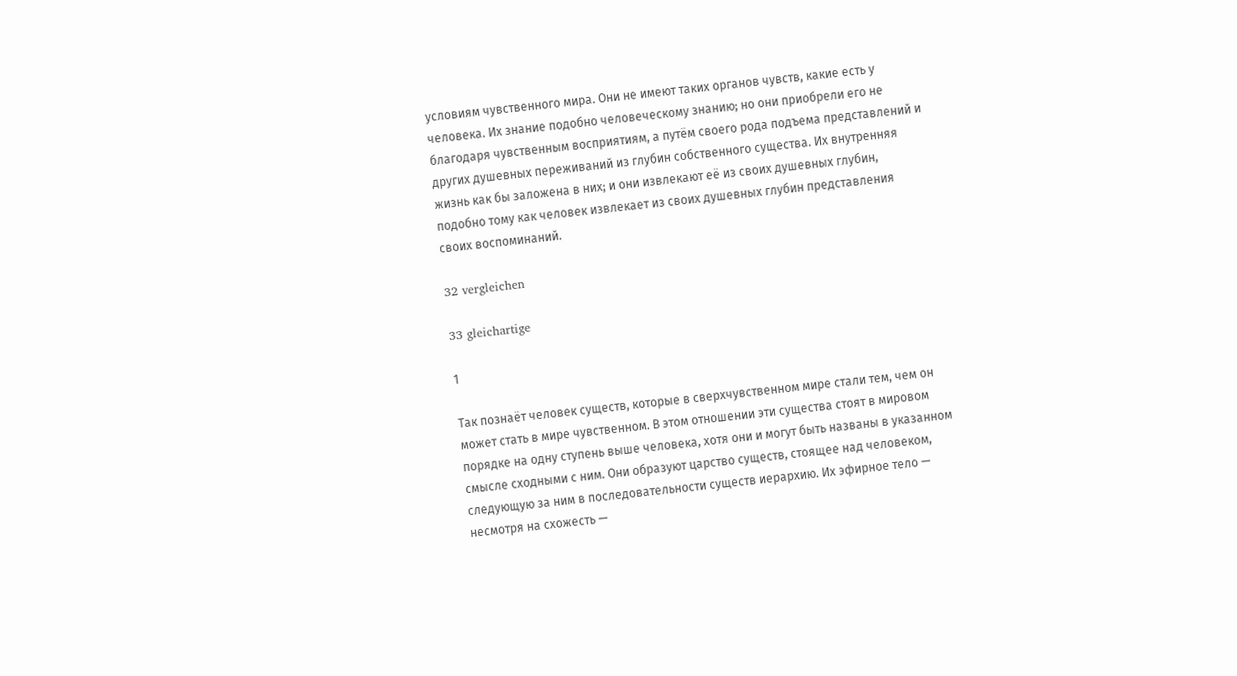условиям чувственного мира. Они не имеют таких органов чувств, какие есть у человека. Их знание подобно человеческому знанию; но они приобрели его не благодаря чувственным восприятиям, а путём своего рода подъема представлений и других душевных переживаний из глубин собственного существа. Их внутренняя жизнь как бы заложена в них; и они извлекают её из своих душевных глубин, подобно тому как человек извлекает из своих душевных глубин представления своих воспоминаний.

32 vergleichen

33 gleichartige

1

Так познаёт человек существ, которые в сверхчувственном мире стали тем, чем он может стать в мире чувственном. В этом отношении эти существа стоят в мировом порядке на одну ступень выше человека, хотя они и могут быть названы в указанном смысле сходными с ним. Они образуют царство существ, стоящее над человеком, следующую за ним в последовательности существ иерархию. Их эфирное тело — несмотря на схожесть —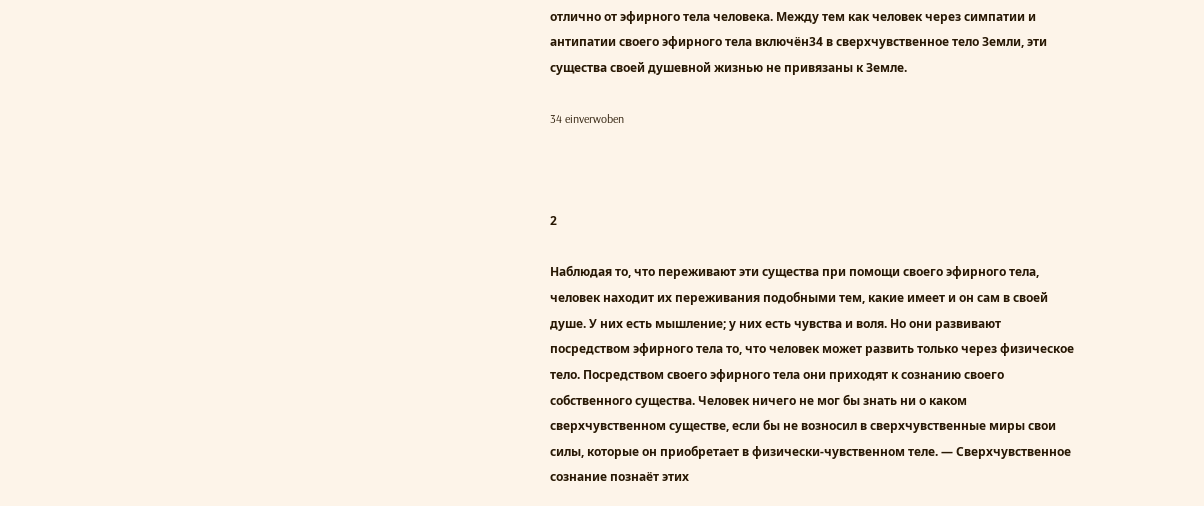отлично от эфирного тела человека. Между тем как человек через симпатии и антипатии своего эфирного тела включён34 в сверхчувственное тело Земли, эти существа своей душевной жизнью не привязаны к Земле.

34 einverwoben



2

Наблюдая то, что переживают эти существа при помощи своего эфирного тела, человек находит их переживания подобными тем, какие имеет и он сам в своей душе. У них есть мышление; у них есть чувства и воля. Но они развивают посредством эфирного тела то, что человек может развить только через физическое тело. Посредством своего эфирного тела они приходят к сознанию своего собственного существа. Человек ничего не мог бы знать ни о каком сверхчувственном существе, если бы не возносил в сверхчувственные миры свои силы, которые он приобретает в физически-чувственном теле. — Сверхчувственное сознание познаёт этих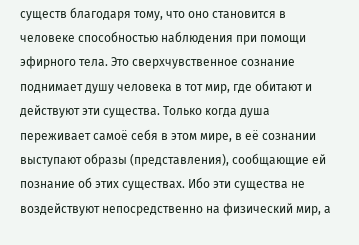существ благодаря тому, что оно становится в человеке способностью наблюдения при помощи эфирного тела. Это сверхчувственное сознание поднимает душу человека в тот мир, где обитают и действуют эти существа. Только когда душа переживает самоё себя в этом мире, в её сознании выступают образы (представления), сообщающие ей познание об этих существах. Ибо эти существа не воздействуют непосредственно на физический мир, а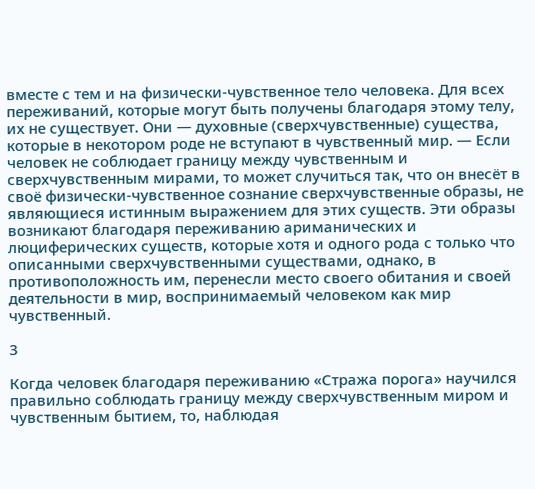вместе с тем и на физически-чувственное тело человека. Для всех переживаний, которые могут быть получены благодаря этому телу, их не существует. Они — духовные (сверхчувственные) существа, которые в некотором роде не вступают в чувственный мир. — Если человек не соблюдает границу между чувственным и сверхчувственным мирами, то может случиться так, что он внесёт в своё физически-чувственное сознание сверхчувственные образы, не являющиеся истинным выражением для этих существ. Эти образы возникают благодаря переживанию ариманических и люциферических существ, которые хотя и одного рода с только что описанными сверхчувственными существами, однако, в противоположность им, перенесли место своего обитания и своей деятельности в мир, воспринимаемый человеком как мир чувственный.

3

Когда человек благодаря переживанию «Стража порога» научился правильно соблюдать границу между сверхчувственным миром и чувственным бытием, то, наблюдая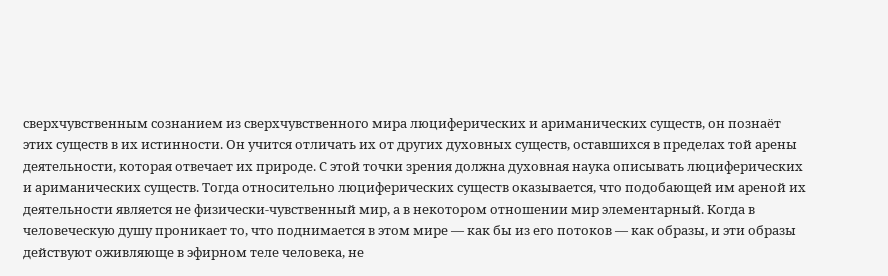сверхчувственным сознанием из сверхчувственного мира люциферических и ариманических существ, он познаёт этих существ в их истинности. Он учится отличать их от других духовных существ, оставшихся в пределах той арены деятельности, которая отвечает их природе. С этой точки зрения должна духовная наука описывать люциферических и ариманических существ. Тогда относительно люциферических существ оказывается, что подобающей им ареной их деятельности является не физически-чувственный мир, а в некотором отношении мир элементарный. Когда в человеческую душу проникает то, что поднимается в этом мире — как бы из его потоков — как образы, и эти образы действуют оживляюще в эфирном теле человека, не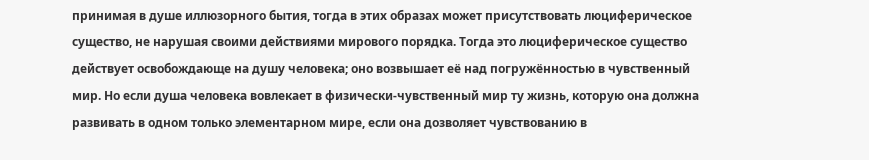принимая в душе иллюзорного бытия, тогда в этих образах может присутствовать люциферическое существо, не нарушая своими действиями мирового порядка. Тогда это люциферическое существо действует освобождающе на душу человека; оно возвышает её над погружённостью в чувственный мир. Но если душа человека вовлекает в физически-чувственный мир ту жизнь, которую она должна развивать в одном только элементарном мире, если она дозволяет чувствованию в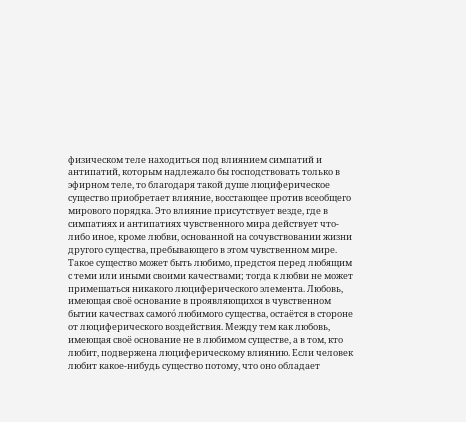физическом теле находиться под влиянием симпатий и антипатий, которым надлежало бы господствовать только в эфирном теле, то благодаря такой душе люциферическое существо приобретает влияние, восстающее против всеобщего мирового порядка. Это влияние присутствует везде, где в симпатиях и антипатиях чувственного мира действует что-либо иное, кроме любви, основанной на сочувствовании жизни другого существа, пребывающего в этом чувственном мире. Такое существо может быть любимо, предстоя перед любящим с теми или иными своими качествами; тогда к любви не может примешаться никакого люциферического элемента. Любовь, имеющая своё основание в проявляющихся в чувственном бытии качествах самого́ любимого существа, остаётся в стороне от люциферического воздействия. Между тем как любовь, имеющая своё основание не в любимом существе, а в том, кто любит, подвержена люциферическому влиянию. Если человек любит какое-нибудь существо потому, что оно обладает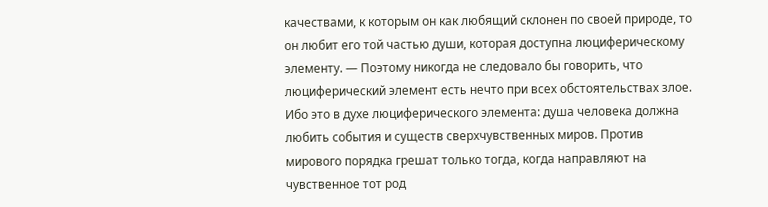качествами, к которым он как любящий склонен по своей природе, то он любит его той частью души, которая доступна люциферическому элементу. — Поэтому никогда не следовало бы говорить, что люциферический элемент есть нечто при всех обстоятельствах злое. Ибо это в духе люциферического элемента: душа человека должна любить события и существ сверхчувственных миров. Против мирового порядка грешат только тогда, когда направляют на чувственное тот род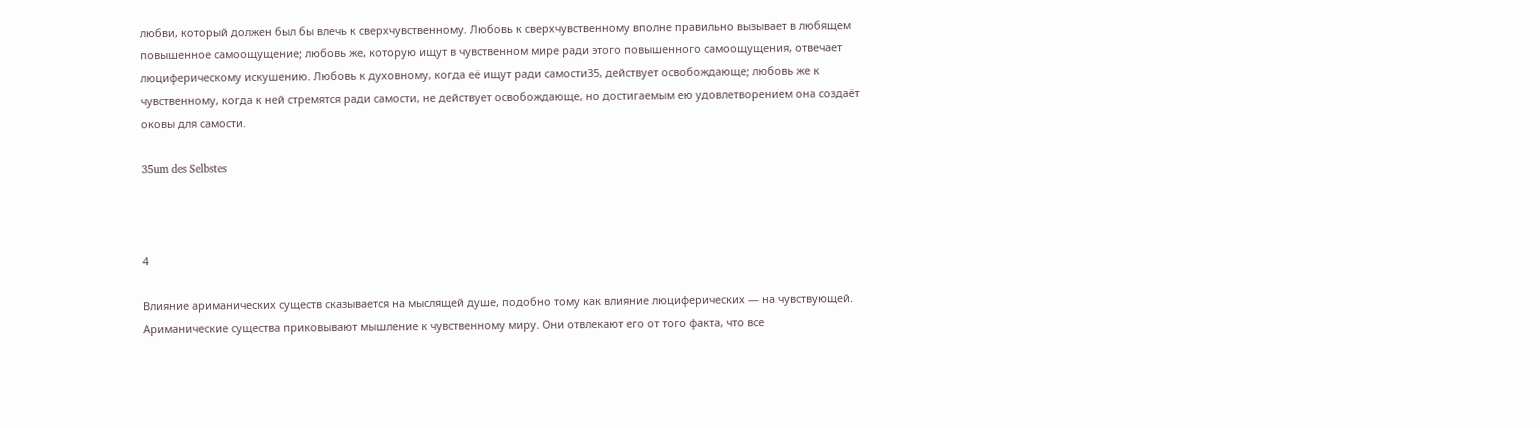любви, который должен был бы влечь к сверхчувственному. Любовь к сверхчувственному вполне правильно вызывает в любящем повышенное самоощущение; любовь же, которую ищут в чувственном мире ради этого повышенного самоощущения, отвечает люциферическому искушению. Любовь к духовному, когда её ищут ради самости35, действует освобождающе; любовь же к чувственному, когда к ней стремятся ради самости, не действует освобождающе, но достигаемым ею удовлетворением она создаёт оковы для самости.

35um des Selbstes



4

Влияние ариманических существ сказывается на мыслящей душе, подобно тому как влияние люциферических — на чувствующей. Ариманические существа приковывают мышление к чувственному миру. Они отвлекают его от того факта, что все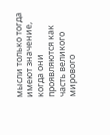мысли только тогда имеют значение, когда они проявляются как часть великого мирового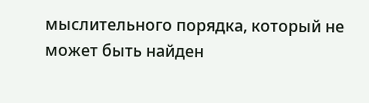мыслительного порядка, который не может быть найден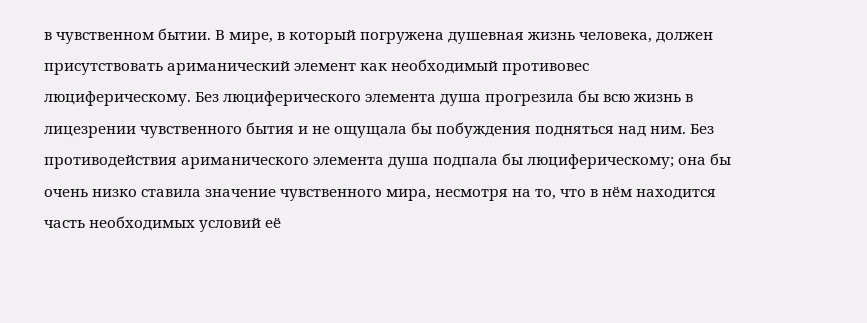в чувственном бытии. В мире, в который погружена душевная жизнь человека, должен присутствовать ариманический элемент как необходимый противовес люциферическому. Без люциферического элемента душа прогрезила бы всю жизнь в лицезрении чувственного бытия и не ощущала бы побуждения подняться над ним. Без противодействия ариманического элемента душа подпала бы люциферическому; она бы очень низко ставила значение чувственного мира, несмотря на то, что в нём находится часть необходимых условий её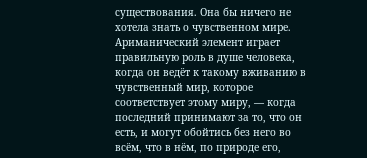существования. Она бы ничего не хотела знать о чувственном мире. Ариманический элемент играет правильную роль в душе человека, когда он ведёт к такому вживанию в чувственный мир, которое соответствует этому миру, — когда последний принимают за то, что он есть, и могут обойтись без него во всём, что в нём, по природе его,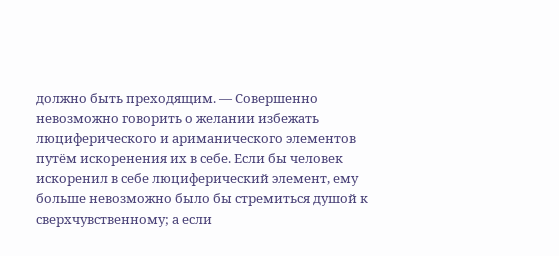должно быть преходящим. — Совершенно невозможно говорить о желании избежать люциферического и ариманического элементов путём искоренения их в себе. Если бы человек искоренил в себе люциферический элемент, ему больше невозможно было бы стремиться душой к сверхчувственному; а если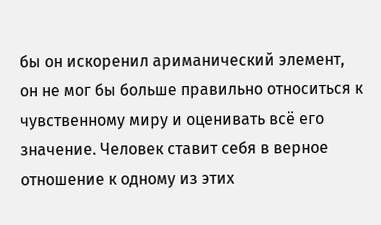бы он искоренил ариманический элемент, он не мог бы больше правильно относиться к чувственному миру и оценивать всё его значение. Человек ставит себя в верное отношение к одному из этих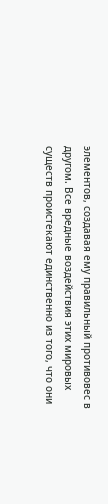элементов, создавая ему правильный противовес в другом. Все вредные воздействия этих мировых существ проистекают единственно из того, что они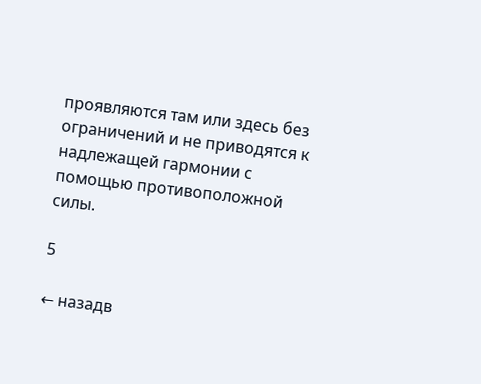проявляются там или здесь без ограничений и не приводятся к надлежащей гармонии с помощью противоположной силы.

5

← назадв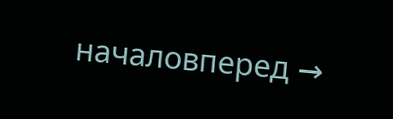началовперед →